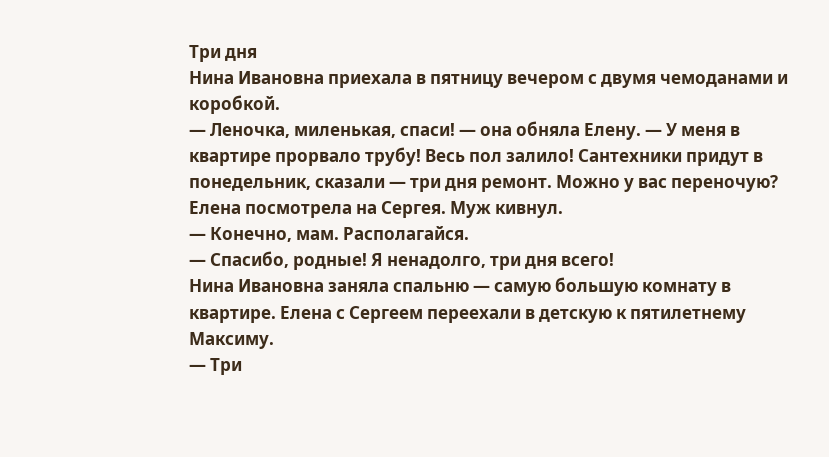Три дня
Нина Ивановна приехала в пятницу вечером с двумя чемоданами и коробкой.
— Леночка, миленькая, спаси! — она обняла Елену. — У меня в квартире прорвало трубу! Весь пол залило! Сантехники придут в понедельник, сказали — три дня ремонт. Можно у вас переночую?
Елена посмотрела на Сергея. Муж кивнул.
— Конечно, мам. Располагайся.
— Спасибо, родные! Я ненадолго, три дня всего!
Нина Ивановна заняла спальню — самую большую комнату в квартире. Елена с Сергеем переехали в детскую к пятилетнему Максиму.
— Три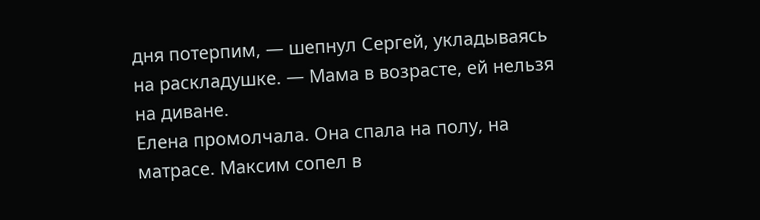дня потерпим, — шепнул Сергей, укладываясь на раскладушке. — Мама в возрасте, ей нельзя на диване.
Елена промолчала. Она спала на полу, на матрасе. Максим сопел в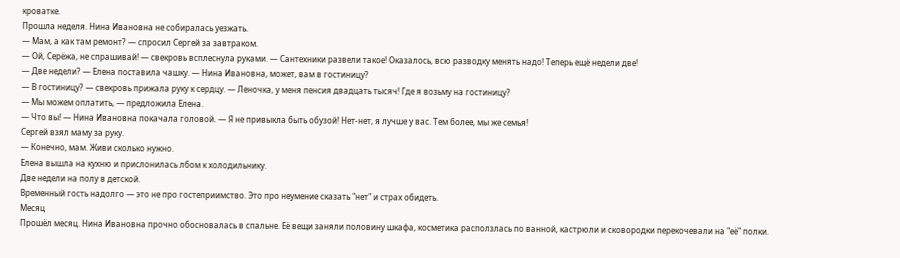кроватке.
Прошла неделя. Нина Ивановна не собиралась уезжать.
— Мам, а как там ремонт? — спросил Сергей за завтраком.
— Ой, Серёжа, не спрашивай! — свекровь всплеснула руками. — Сантехники развели такое! Оказалось, всю разводку менять надо! Теперь ещё недели две!
— Две недели? — Елена поставила чашку. — Нина Ивановна, может, вам в гостиницу?
— В гостиницу? — свекровь прижала руку к сердцу. — Леночка, у меня пенсия двадцать тысяч! Где я возьму на гостиницу?
— Мы можем оплатить, — предложила Елена.
— Что вы! — Нина Ивановна покачала головой. — Я не привыкла быть обузой! Нет-нет, я лучше у вас. Тем более, мы же семья!
Сергей взял маму за руку.
— Конечно, мам. Живи сколько нужно.
Елена вышла на кухню и прислонилась лбом к холодильнику.
Две недели на полу в детской.
Временный гость надолго — это не про гостеприимство. Это про неумение сказать "нет" и страх обидеть.
Месяц
Прошёл месяц. Нина Ивановна прочно обосновалась в спальне. Её вещи заняли половину шкафа, косметика расползлась по ванной, кастрюли и сковородки перекочевали на "её" полки.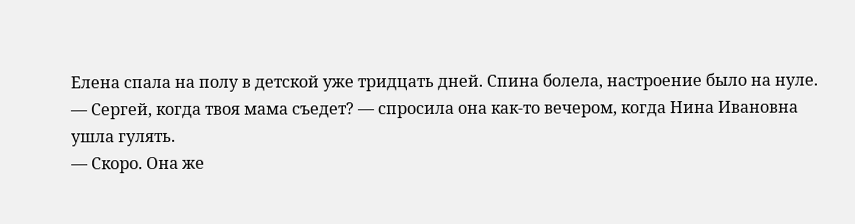Елена спала на полу в детской уже тридцать дней. Спина болела, настроение было на нуле.
— Сергей, когда твоя мама съедет? — спросила она как-то вечером, когда Нина Ивановна ушла гулять.
— Скоро. Она же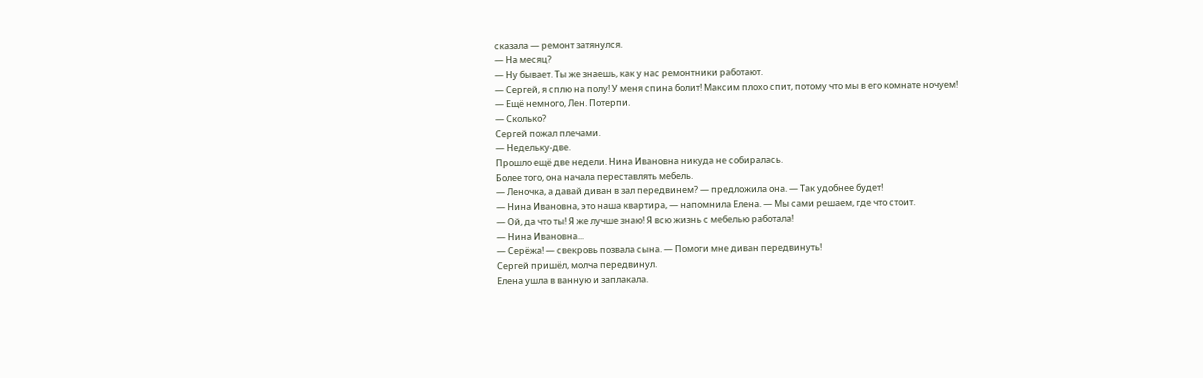сказала — ремонт затянулся.
— На месяц?
— Ну бывает. Ты же знаешь, как у нас ремонтники работают.
— Сергей, я сплю на полу! У меня спина болит! Максим плохо спит, потому что мы в его комнате ночуем!
— Ещё немного, Лен. Потерпи.
— Сколько?
Сергей пожал плечами.
— Недельку-две.
Прошло ещё две недели. Нина Ивановна никуда не собиралась.
Более того, она начала переставлять мебель.
— Леночка, а давай диван в зал передвинем? — предложила она. — Так удобнее будет!
— Нина Ивановна, это наша квартира, — напомнила Елена. — Мы сами решаем, где что стоит.
— Ой, да что ты! Я же лучше знаю! Я всю жизнь с мебелью работала!
— Нина Ивановна...
— Серёжа! — свекровь позвала сына. — Помоги мне диван передвинуть!
Сергей пришёл, молча передвинул.
Елена ушла в ванную и заплакала.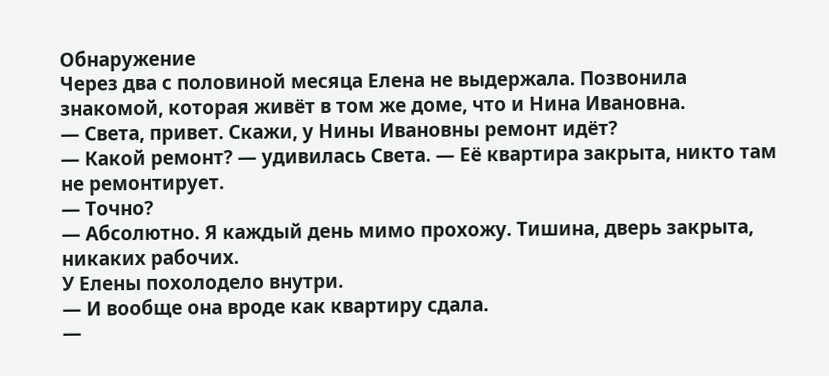Обнаружение
Через два с половиной месяца Елена не выдержала. Позвонила знакомой, которая живёт в том же доме, что и Нина Ивановна.
— Света, привет. Скажи, у Нины Ивановны ремонт идёт?
— Какой ремонт? — удивилась Света. — Её квартира закрыта, никто там не ремонтирует.
— Точно?
— Абсолютно. Я каждый день мимо прохожу. Тишина, дверь закрыта, никаких рабочих.
У Елены похолодело внутри.
— И вообще она вроде как квартиру сдала.
—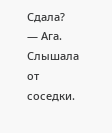Сдала?
— Ага. Слышала от соседки.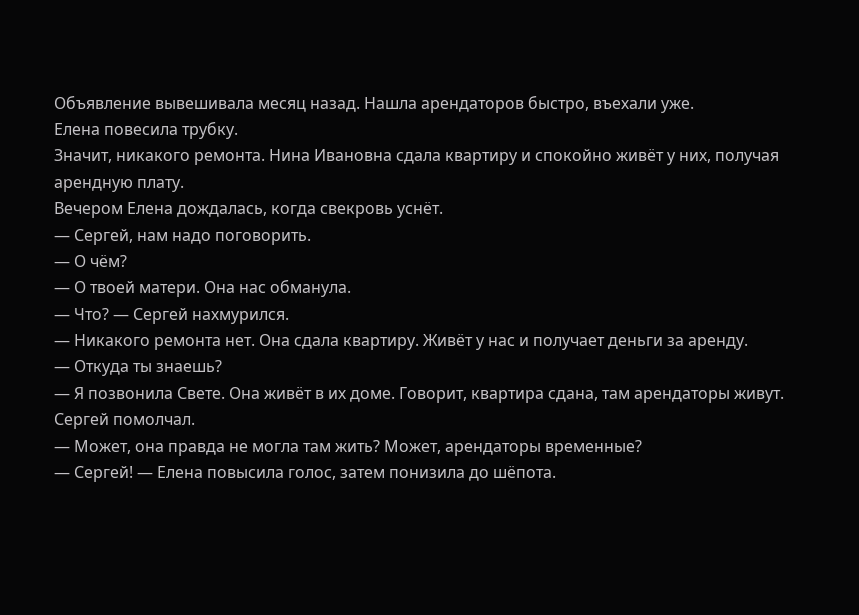Объявление вывешивала месяц назад. Нашла арендаторов быстро, въехали уже.
Елена повесила трубку.
Значит, никакого ремонта. Нина Ивановна сдала квартиру и спокойно живёт у них, получая арендную плату.
Вечером Елена дождалась, когда свекровь уснёт.
— Сергей, нам надо поговорить.
— О чём?
— О твоей матери. Она нас обманула.
— Что? — Сергей нахмурился.
— Никакого ремонта нет. Она сдала квартиру. Живёт у нас и получает деньги за аренду.
— Откуда ты знаешь?
— Я позвонила Свете. Она живёт в их доме. Говорит, квартира сдана, там арендаторы живут.
Сергей помолчал.
— Может, она правда не могла там жить? Может, арендаторы временные?
— Сергей! — Елена повысила голос, затем понизила до шёпота.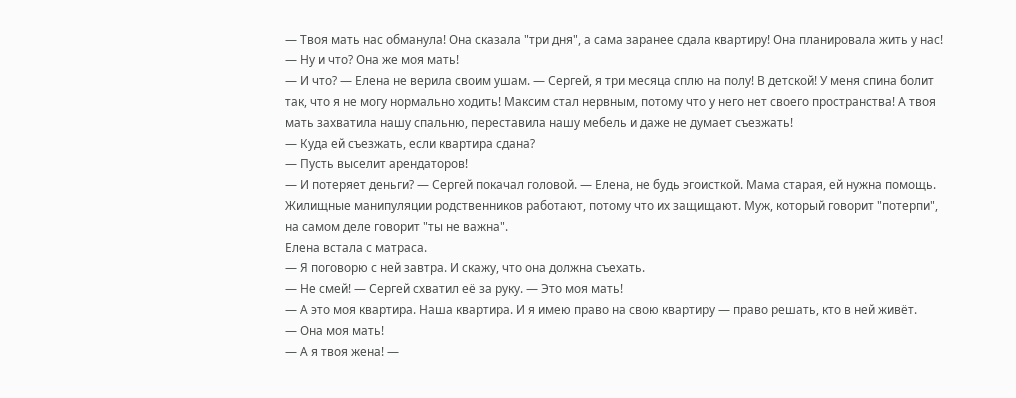— Твоя мать нас обманула! Она сказала "три дня", а сама заранее сдала квартиру! Она планировала жить у нас!
— Ну и что? Она же моя мать!
— И что? — Елена не верила своим ушам. — Сергей, я три месяца сплю на полу! В детской! У меня спина болит так, что я не могу нормально ходить! Максим стал нервным, потому что у него нет своего пространства! А твоя мать захватила нашу спальню, переставила нашу мебель и даже не думает съезжать!
— Куда ей съезжать, если квартира сдана?
— Пусть выселит арендаторов!
— И потеряет деньги? — Сергей покачал головой. — Елена, не будь эгоисткой. Мама старая, ей нужна помощь.
Жилищные манипуляции родственников работают, потому что их защищают. Муж, который говорит "потерпи", на самом деле говорит "ты не важна".
Елена встала с матраса.
— Я поговорю с ней завтра. И скажу, что она должна съехать.
— Не смей! — Сергей схватил её за руку. — Это моя мать!
— А это моя квартира. Наша квартира. И я имею право на свою квартиру — право решать, кто в ней живёт.
— Она моя мать!
— А я твоя жена! —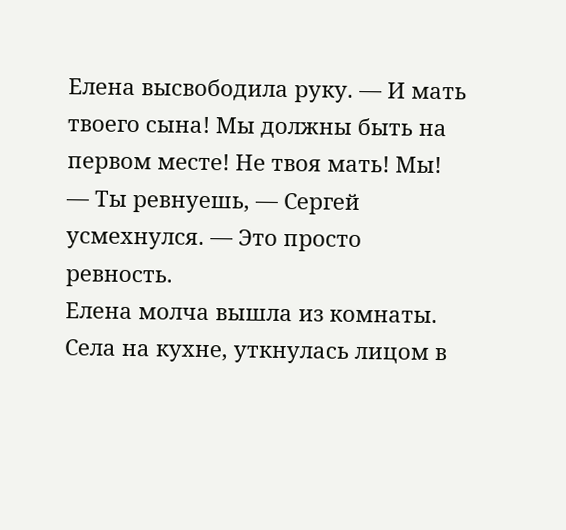Елена высвободила руку. — И мать твоего сына! Мы должны быть на первом месте! Не твоя мать! Мы!
— Ты ревнуешь, — Сергей усмехнулся. — Это просто ревность.
Елена молча вышла из комнаты. Села на кухне, уткнулась лицом в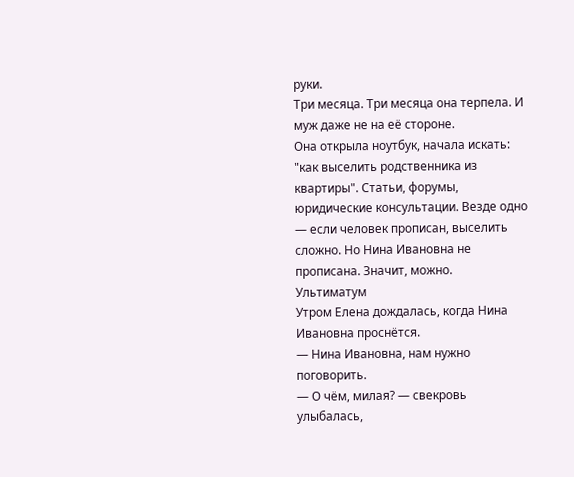руки.
Три месяца. Три месяца она терпела. И муж даже не на её стороне.
Она открыла ноутбук, начала искать: "как выселить родственника из квартиры". Статьи, форумы, юридические консультации. Везде одно — если человек прописан, выселить сложно. Но Нина Ивановна не прописана. Значит, можно.
Ультиматум
Утром Елена дождалась, когда Нина Ивановна проснётся.
— Нина Ивановна, нам нужно поговорить.
— О чём, милая? — свекровь улыбалась,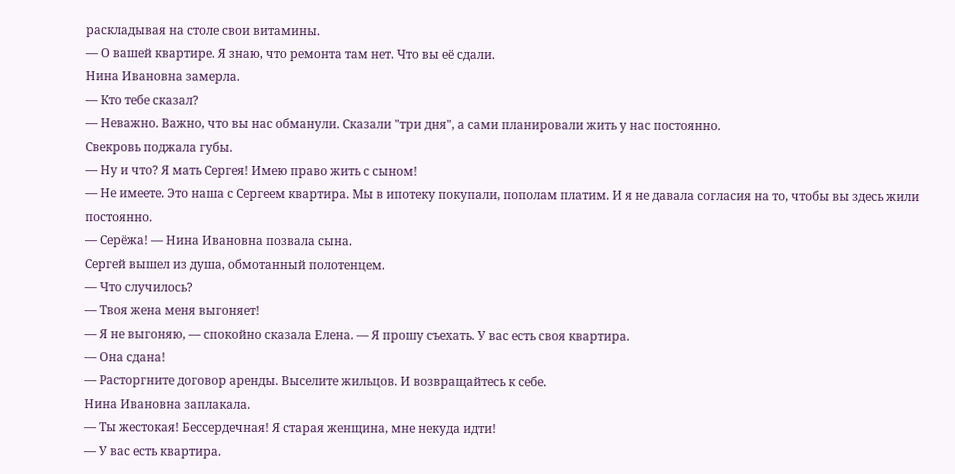раскладывая на столе свои витамины.
— О вашей квартире. Я знаю, что ремонта там нет. Что вы её сдали.
Нина Ивановна замерла.
— Кто тебе сказал?
— Неважно. Важно, что вы нас обманули. Сказали "три дня", а сами планировали жить у нас постоянно.
Свекровь поджала губы.
— Ну и что? Я мать Сергея! Имею право жить с сыном!
— Не имеете. Это наша с Сергеем квартира. Мы в ипотеку покупали, пополам платим. И я не давала согласия на то, чтобы вы здесь жили постоянно.
— Серёжа! — Нина Ивановна позвала сына.
Сергей вышел из душа, обмотанный полотенцем.
— Что случилось?
— Твоя жена меня выгоняет!
— Я не выгоняю, — спокойно сказала Елена. — Я прошу съехать. У вас есть своя квартира.
— Она сдана!
— Расторгните договор аренды. Выселите жильцов. И возвращайтесь к себе.
Нина Ивановна заплакала.
— Ты жестокая! Бессердечная! Я старая женщина, мне некуда идти!
— У вас есть квартира.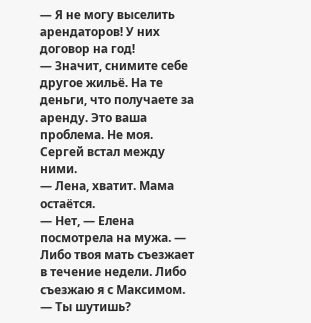— Я не могу выселить арендаторов! У них договор на год!
— Значит, снимите себе другое жильё. На те деньги, что получаете за аренду. Это ваша проблема. Не моя.
Сергей встал между ними.
— Лена, хватит. Мама остаётся.
— Нет, — Елена посмотрела на мужа. — Либо твоя мать съезжает в течение недели. Либо съезжаю я с Максимом.
— Ты шутишь?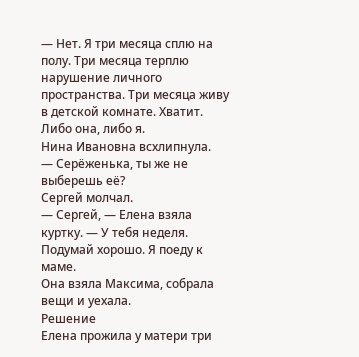— Нет. Я три месяца сплю на полу. Три месяца терплю нарушение личного пространства. Три месяца живу в детской комнате. Хватит. Либо она, либо я.
Нина Ивановна всхлипнула.
— Серёженька, ты же не выберешь её?
Сергей молчал.
— Сергей, — Елена взяла куртку. — У тебя неделя. Подумай хорошо. Я поеду к маме.
Она взяла Максима, собрала вещи и уехала.
Решение
Елена прожила у матери три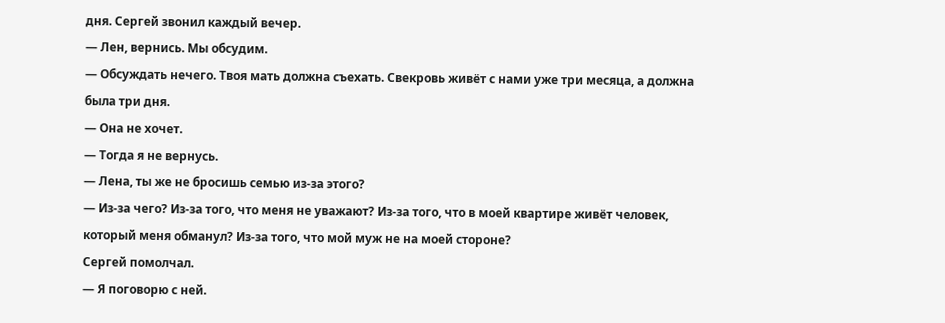дня. Сергей звонил каждый вечер.
— Лен, вернись. Мы обсудим.
— Обсуждать нечего. Твоя мать должна съехать. Свекровь живёт с нами уже три месяца, а должна была три дня.
— Она не хочет.
— Тогда я не вернусь.
— Лена, ты же не бросишь семью из-за этого?
— Из-за чего? Из-за того, что меня не уважают? Из-за того, что в моей квартире живёт человек, который меня обманул? Из-за того, что мой муж не на моей стороне?
Сергей помолчал.
— Я поговорю с ней.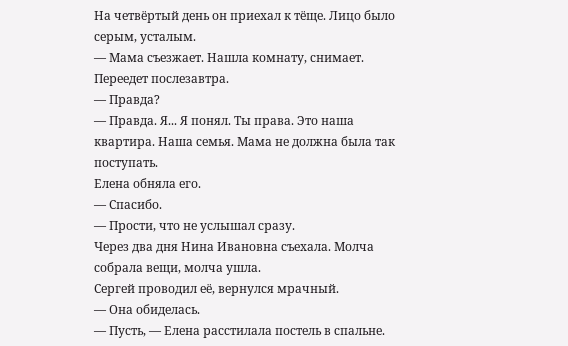На четвёртый день он приехал к тёще. Лицо было серым, усталым.
— Мама съезжает. Нашла комнату, снимает. Переедет послезавтра.
— Правда?
— Правда. Я... Я понял. Ты права. Это наша квартира. Наша семья. Мама не должна была так поступать.
Елена обняла его.
— Спасибо.
— Прости, что не услышал сразу.
Через два дня Нина Ивановна съехала. Молча собрала вещи, молча ушла.
Сергей проводил её, вернулся мрачный.
— Она обиделась.
— Пусть, — Елена расстилала постель в спальне.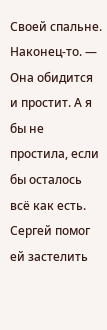Своей спальне. Наконец-то. — Она обидится и простит. А я бы не простила, если бы осталось всё как есть.
Сергей помог ей застелить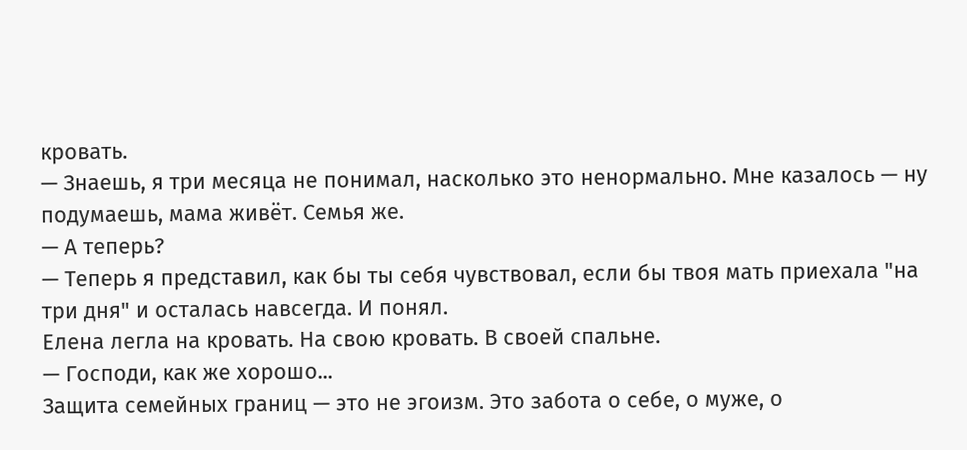кровать.
— Знаешь, я три месяца не понимал, насколько это ненормально. Мне казалось — ну подумаешь, мама живёт. Семья же.
— А теперь?
— Теперь я представил, как бы ты себя чувствовал, если бы твоя мать приехала "на три дня" и осталась навсегда. И понял.
Елена легла на кровать. На свою кровать. В своей спальне.
— Господи, как же хорошо...
Защита семейных границ — это не эгоизм. Это забота о себе, о муже, о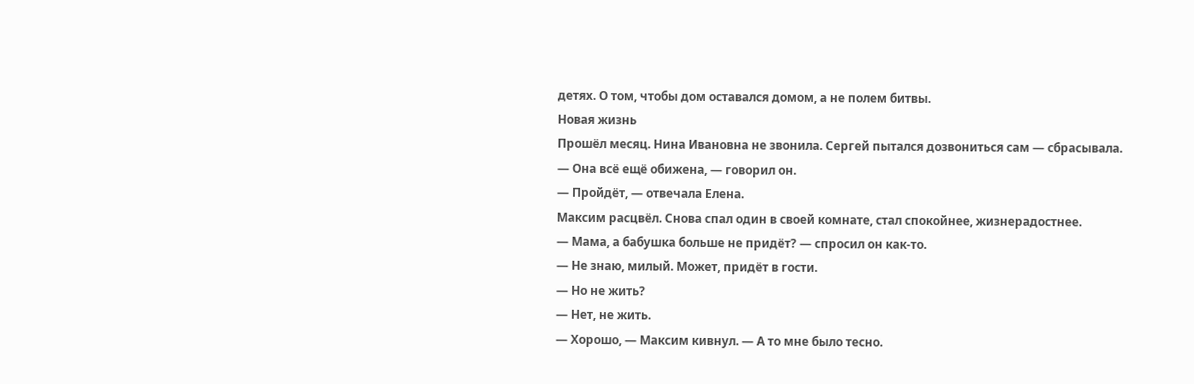детях. О том, чтобы дом оставался домом, а не полем битвы.
Новая жизнь
Прошёл месяц. Нина Ивановна не звонила. Сергей пытался дозвониться сам — сбрасывала.
— Она всё ещё обижена, — говорил он.
— Пройдёт, — отвечала Елена.
Максим расцвёл. Снова спал один в своей комнате, стал спокойнее, жизнерадостнее.
— Мама, а бабушка больше не придёт? — спросил он как-то.
— Не знаю, милый. Может, придёт в гости.
— Но не жить?
— Нет, не жить.
— Хорошо, — Максим кивнул. — А то мне было тесно.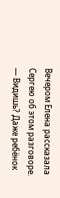Вечером Елена рассказала Сергею об этом разговоре.
— Видишь? Даже ребёнок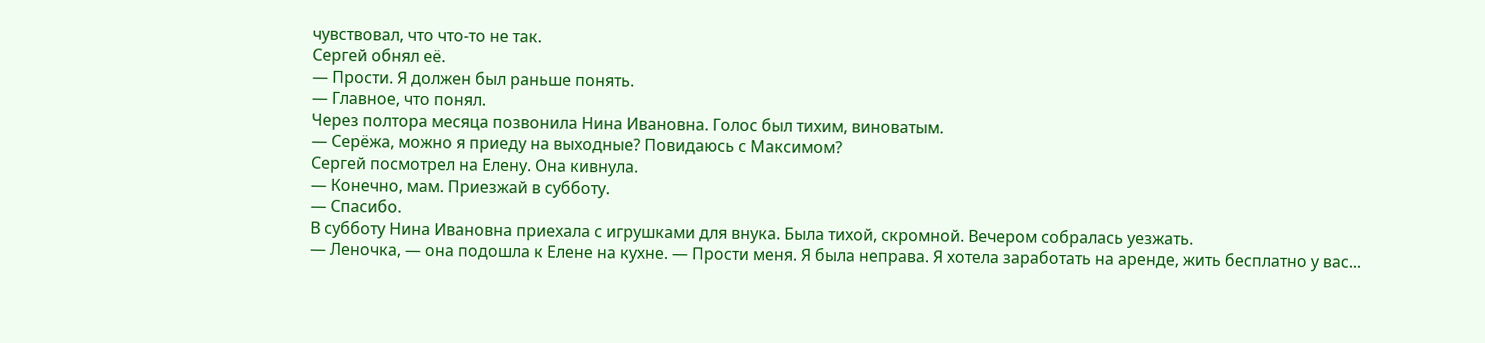чувствовал, что что-то не так.
Сергей обнял её.
— Прости. Я должен был раньше понять.
— Главное, что понял.
Через полтора месяца позвонила Нина Ивановна. Голос был тихим, виноватым.
— Серёжа, можно я приеду на выходные? Повидаюсь с Максимом?
Сергей посмотрел на Елену. Она кивнула.
— Конечно, мам. Приезжай в субботу.
— Спасибо.
В субботу Нина Ивановна приехала с игрушками для внука. Была тихой, скромной. Вечером собралась уезжать.
— Леночка, — она подошла к Елене на кухне. — Прости меня. Я была неправа. Я хотела заработать на аренде, жить бесплатно у вас...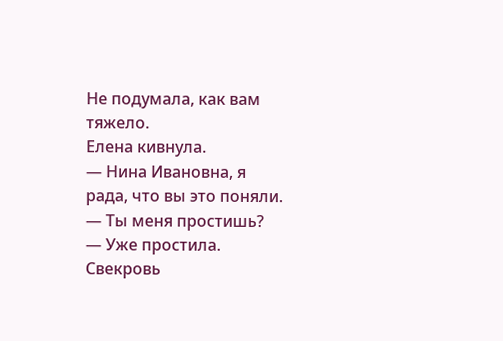Не подумала, как вам тяжело.
Елена кивнула.
— Нина Ивановна, я рада, что вы это поняли.
— Ты меня простишь?
— Уже простила.
Свекровь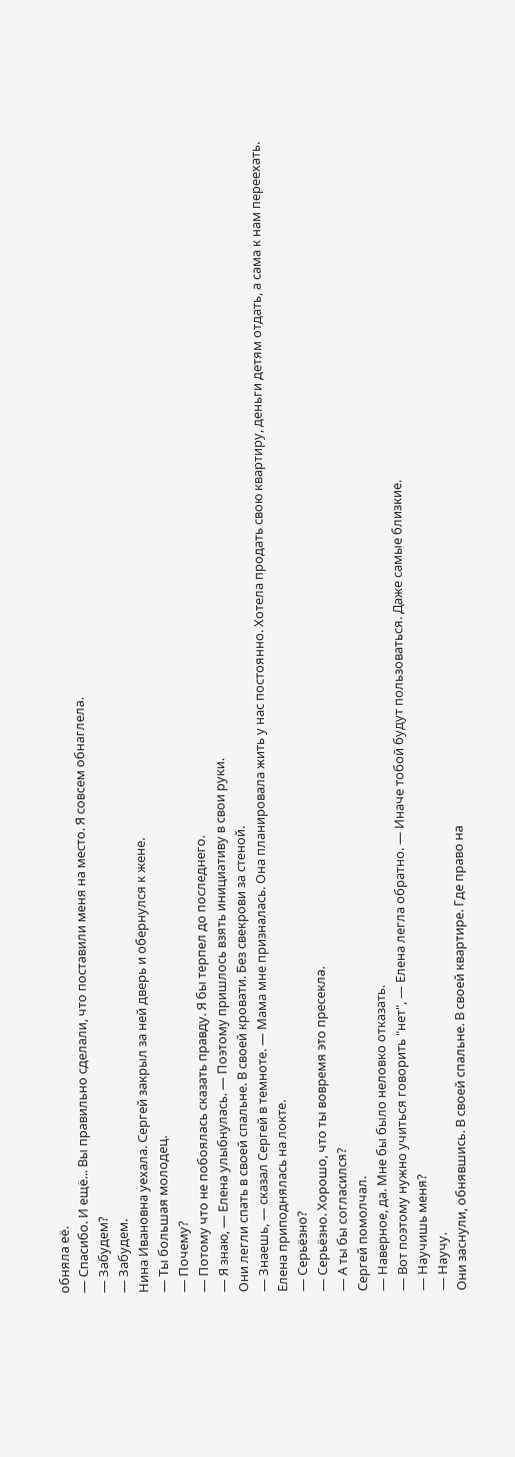обняла её.
— Спасибо. И ещё... Вы правильно сделали, что поставили меня на место. Я совсем обнаглела.
— Забудем?
— Забудем.
Нина Ивановна уехала. Сергей закрыл за ней дверь и обернулся к жене.
— Ты большая молодец.
— Почему?
— Потому что не побоялась сказать правду. Я бы терпел до последнего.
— Я знаю, — Елена улыбнулась. — Поэтому пришлось взять инициативу в свои руки.
Они легли спать в своей спальне. В своей кровати. Без свекрови за стеной.
— Знаешь, — сказал Сергей в темноте. — Мама мне призналась. Она планировала жить у нас постоянно. Хотела продать свою квартиру, деньги детям отдать, а сама к нам переехать.
Елена приподнялась на локте.
— Серьёзно?
— Серьёзно. Хорошо, что ты вовремя это пресекла.
— А ты бы согласился?
Сергей помолчал.
— Наверное, да. Мне бы было неловко отказать.
— Вот поэтому нужно учиться говорить "нет", — Елена легла обратно. — Иначе тобой будут пользоваться. Даже самые близкие.
— Научишь меня?
— Научу.
Они заснули, обнявшись. В своей спальне. В своей квартире. Где право на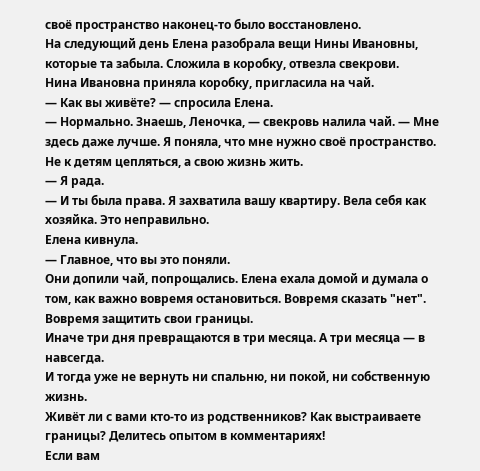своё пространство наконец-то было восстановлено.
На следующий день Елена разобрала вещи Нины Ивановны, которые та забыла. Сложила в коробку, отвезла свекрови.
Нина Ивановна приняла коробку, пригласила на чай.
— Как вы живёте? — спросила Елена.
— Нормально. Знаешь, Леночка, — свекровь налила чай. — Мне здесь даже лучше. Я поняла, что мне нужно своё пространство. Не к детям цепляться, а свою жизнь жить.
— Я рада.
— И ты была права. Я захватила вашу квартиру. Вела себя как хозяйка. Это неправильно.
Елена кивнула.
— Главное, что вы это поняли.
Они допили чай, попрощались. Елена ехала домой и думала о том, как важно вовремя остановиться. Вовремя сказать "нет". Вовремя защитить свои границы.
Иначе три дня превращаются в три месяца. А три месяца — в навсегда.
И тогда уже не вернуть ни спальню, ни покой, ни собственную жизнь.
Живёт ли с вами кто-то из родственников? Как выстраиваете границы? Делитесь опытом в комментариях!
Если вам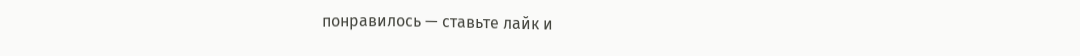понравилось — ставьте лайк и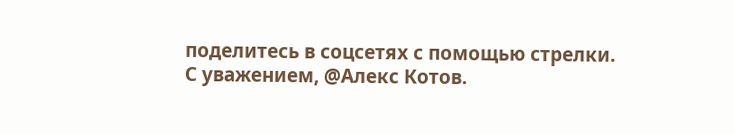поделитесь в соцсетях с помощью стрелки. С уважением, @Алекс Котов.